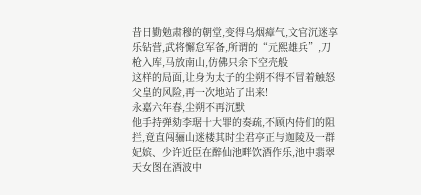昔日勤勉肃穆的朝堂,变得乌烟瘴气,文官沉迷享乐钻营,武将懈怠军备,所谓的“元熙雄兵”,刀枪入库,马放南山,仿佛只余下空壳般
这样的局面,让身为太子的尘朔不得不冒着触怒父皇的风险,再一次地站了出来!
永嘉六年春,尘朔不再沉默
他手持弹劾李琚十大罪的奏疏,不顾内侍们的阻拦,竟直闯骊山迷楼其时尘君亭正与迦陵及一群妃嫔、少许近臣在醉仙池畔饮酒作乐,池中翡翠天女图在酒波中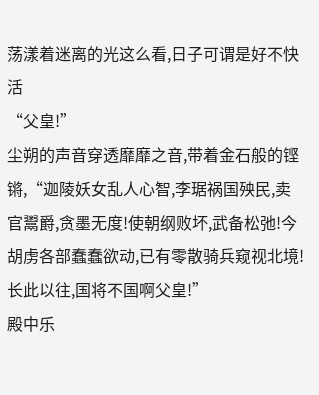荡漾着迷离的光这么看,日子可谓是好不快活
“父皇!”
尘朔的声音穿透靡靡之音,带着金石般的铿锵,“迦陵妖女乱人心智,李琚祸国殃民,卖官鬻爵,贪墨无度!使朝纲败坏,武备松弛!今胡虏各部蠢蠢欲动,已有零散骑兵窥视北境!长此以往,国将不国啊父皇!”
殿中乐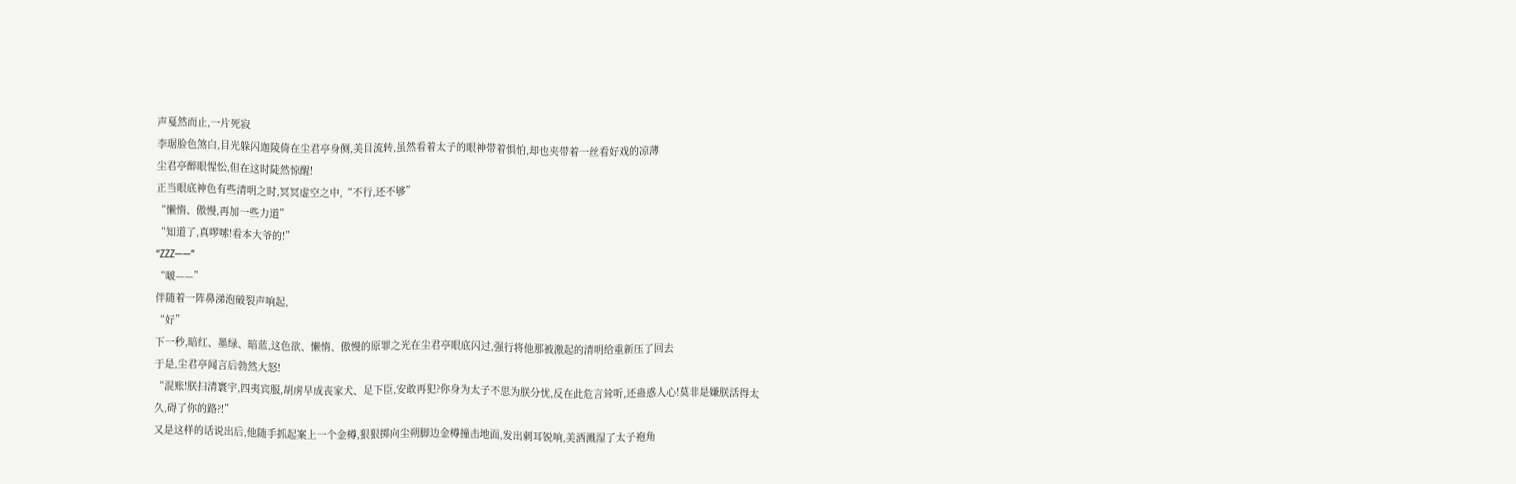声戛然而止,一片死寂
李琚脸色煞白,目光躲闪迦陵倚在尘君亭身侧,美目流转,虽然看着太子的眼神带着惧怕,却也夹带着一丝看好戏的凉薄
尘君亭醉眼惺忪,但在这时陡然惊醒!
正当眼底神色有些清明之时,冥冥虚空之中,“不行,还不够”
“懒惰、傲慢,再加一些力道”
“知道了,真啰嗦!看本大爷的!”
“ZZZ——”
“啵——”
伴随着一阵鼻涕泡破裂声响起,
“好”
下一秒,暗红、墨绿、暗蓝,这色欲、懒惰、傲慢的原罪之光在尘君亭眼底闪过,强行将他那被激起的清明给重新压了回去
于是,尘君亭闻言后勃然大怒!
“混账!朕扫清寰宇,四夷宾服,胡虏早成丧家犬、足下臣,安敢再犯?你身为太子不思为朕分忧,反在此危言耸听,还蛊惑人心!莫非是嫌朕活得太久,碍了你的路?!”
又是这样的话说出后,他随手抓起案上一个金樽,狠狠掷向尘朔脚边金樽撞击地面,发出刺耳锐响,美酒溅湿了太子袍角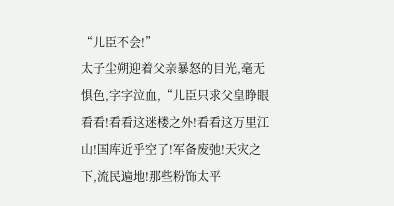“儿臣不会!”
太子尘朔迎着父亲暴怒的目光,毫无惧色,字字泣血,“儿臣只求父皇睁眼看看!看看这迷楼之外!看看这万里江山!国库近乎空了!军备废弛!天灾之下,流民遍地!那些粉饰太平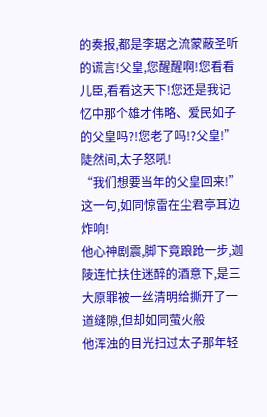的奏报,都是李琚之流蒙蔽圣听的谎言!父皇,您醒醒啊!您看看儿臣,看看这天下!您还是我记忆中那个雄才伟略、爱民如子的父皇吗?!您老了吗!?父皇!”
陡然间,太子怒吼!
“我们想要当年的父皇回来!”
这一句,如同惊雷在尘君亭耳边炸响!
他心神剧震,脚下竟踉跄一步,迦陵连忙扶住迷醉的酒意下,是三大原罪被一丝清明给撕开了一道缝隙,但却如同萤火般
他浑浊的目光扫过太子那年轻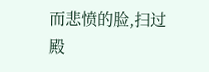而悲愤的脸,扫过殿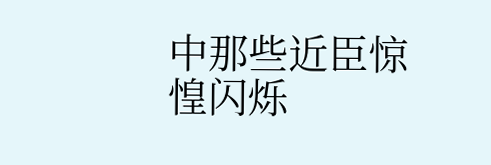中那些近臣惊惶闪烁